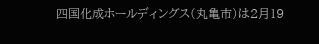四国化成ホールディングス(丸亀市)は2月19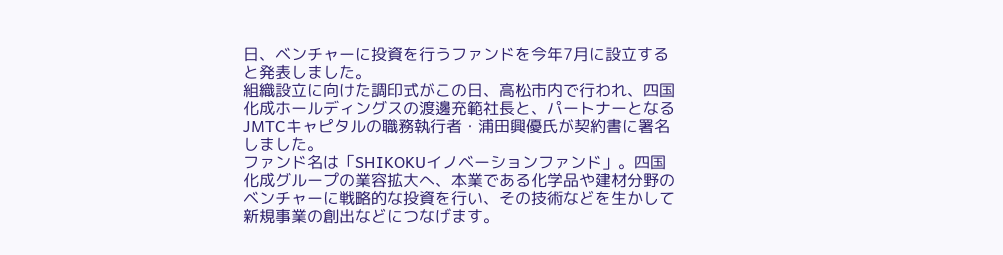日、ベンチャーに投資を行うファンドを今年7月に設立すると発表しました。
組織設立に向けた調印式がこの日、高松市内で行われ、四国化成ホールディングスの渡邊充範社長と、パートナーとなるJMTCキャピタルの職務執行者・浦田興優氏が契約書に署名しました。
ファンド名は「SHIKOKUイノベーションファンド」。四国化成グループの業容拡大へ、本業である化学品や建材分野のベンチャーに戦略的な投資を行い、その技術などを生かして新規事業の創出などにつなげます。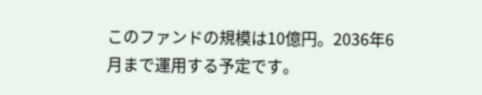このファンドの規模は10億円。2036年6月まで運用する予定です。